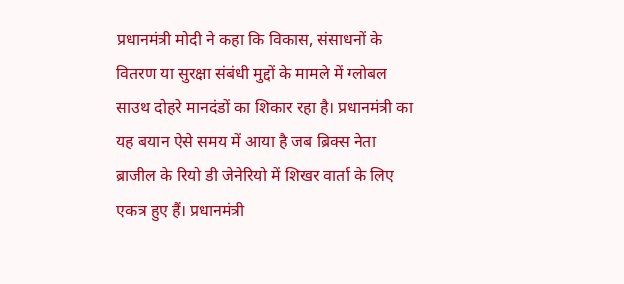प्रधानमंत्री मोदी ने कहा कि विकास, संसाधनों के वितरण या सुरक्षा संबंधी मुद्दों के मामले में ग्लोबल साउथ दोहरे मानदंडों का शिकार रहा है। प्रधानमंत्री का यह बयान ऐसे समय में आया है जब ब्रिक्स नेता ब्राजील के रियो डी जेनेरियो में शिखर वार्ता के लिए एकत्र हुए हैं। प्रधानमंत्री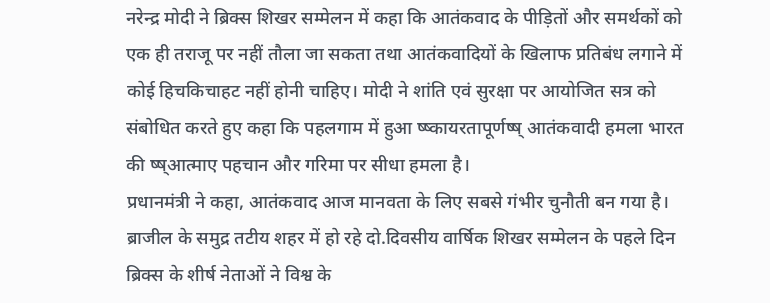नरेन्द्र मोदी ने ब्रिक्स शिखर सम्मेलन में कहा कि आतंकवाद के पीड़ितों और समर्थकों को एक ही तराजू पर नहीं तौला जा सकता तथा आतंकवादियों के खिलाफ प्रतिबंध लगाने में कोई हिचकिचाहट नहीं होनी चाहिए। मोदी ने शांति एवं सुरक्षा पर आयोजित सत्र को संबोधित करते हुए कहा कि पहलगाम में हुआ ष्ष्कायरतापूर्णष्ष् आतंकवादी हमला भारत की ष्ष्आत्माए पहचान और गरिमा पर सीधा हमला है।
प्रधानमंत्री ने कहा, आतंकवाद आज मानवता के लिए सबसे गंभीर चुनौती बन गया है। ब्राजील के समुद्र तटीय शहर में हो रहे दो.दिवसीय वार्षिक शिखर सम्मेलन के पहले दिन ब्रिक्स के शीर्ष नेताओं ने विश्व के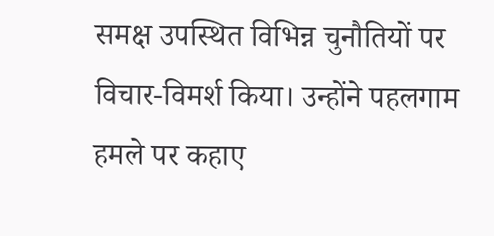समक्ष उपस्थित विभिन्न चुनौतियों पर विचार-विमर्श किया। उन्होंने पहलगाम हमले पर कहाए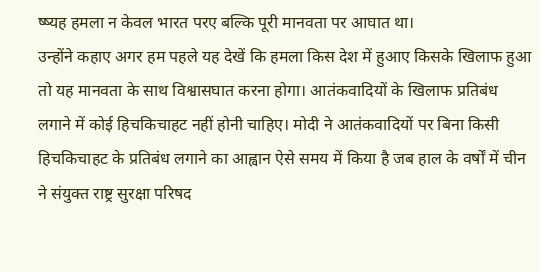ष्ष्यह हमला न केवल भारत परए बल्कि पूरी मानवता पर आघात था।
उन्होंने कहाए अगर हम पहले यह देखें कि हमला किस देश में हुआए किसके खिलाफ हुआ तो यह मानवता के साथ विश्वासघात करना होगा। आतंकवादियों के खिलाफ प्रतिबंध लगाने में कोई हिचकिचाहट नहीं होनी चाहिए। मोदी ने आतंकवादियों पर बिना किसी हिचकिचाहट के प्रतिबंध लगाने का आह्वान ऐसे समय में किया है जब हाल के वर्षों में चीन ने संयुक्त राष्ट्र सुरक्षा परिषद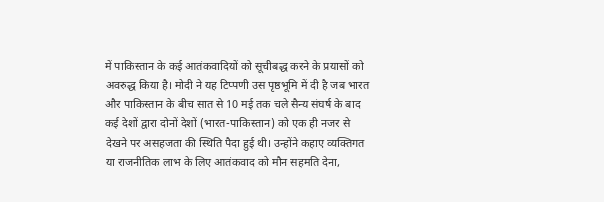में पाकिस्तान के कई आतंकवादियों को सूचीबद्ध करने के प्रयासों को अवरुद्ध किया है। मोदी ने यह टिप्पणी उस पृष्ठभूमि में दी है जब भारत और पाकिस्तान के बीच सात से 10 मई तक चले सैन्य संघर्ष के बाद कई देशों द्वारा दोनों देशों (भारत-पाकिस्तान) को एक ही नजर से देखने पर असहजता की स्थिति पैदा हुई थी। उन्होंने कहाए व्यक्तिगत या राजनीतिक लाभ के लिए आतंकवाद को मौन सहमति देना,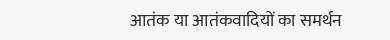आतंक या आतंकवादियों का समर्थन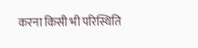करना किसी भी परिस्थिति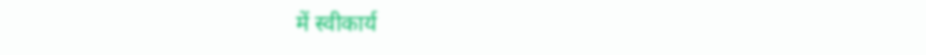में स्वीकार्य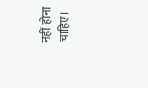नहीं होना चाहिए।